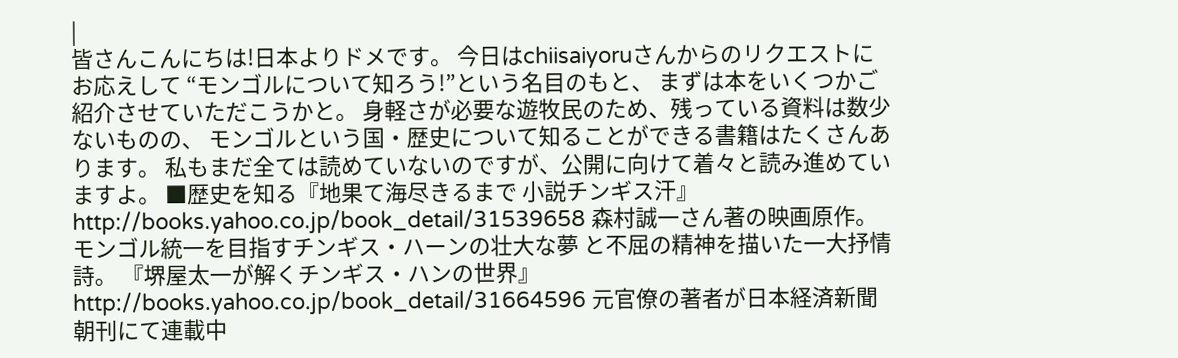|
皆さんこんにちは!日本よりドメです。 今日はchiisaiyoruさんからのリクエストにお応えして “モンゴルについて知ろう!”という名目のもと、 まずは本をいくつかご紹介させていただこうかと。 身軽さが必要な遊牧民のため、残っている資料は数少ないものの、 モンゴルという国・歴史について知ることができる書籍はたくさんあります。 私もまだ全ては読めていないのですが、公開に向けて着々と読み進めていますよ。 ■歴史を知る『地果て海尽きるまで 小説チンギス汗』 http://books.yahoo.co.jp/book_detail/31539658 森村誠一さん著の映画原作。モンゴル統一を目指すチンギス・ハーンの壮大な夢 と不屈の精神を描いた一大抒情詩。 『堺屋太一が解くチンギス・ハンの世界』 http://books.yahoo.co.jp/book_detail/31664596 元官僚の著者が日本経済新聞朝刊にて連載中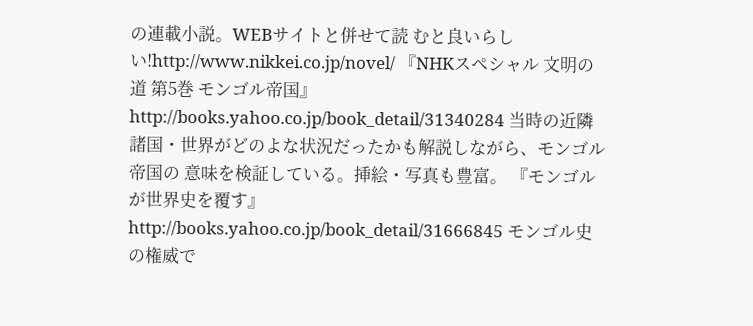の連載小説。WEBサイトと併せて読 むと良いらしい!http://www.nikkei.co.jp/novel/ 『NHKスペシャル 文明の道 第5巻 モンゴル帝国』 http://books.yahoo.co.jp/book_detail/31340284 当時の近隣諸国・世界がどのよな状況だったかも解説しながら、モンゴル帝国の 意味を検証している。挿絵・写真も豊富。 『モンゴルが世界史を覆す』 http://books.yahoo.co.jp/book_detail/31666845 モンゴル史の権威で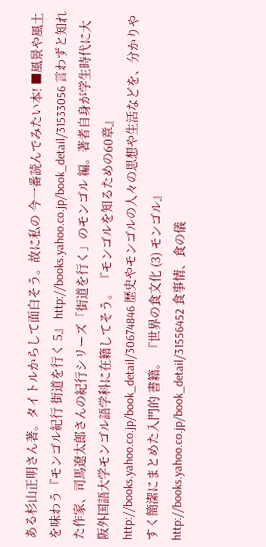ある杉山正明さん著。タイトルからして面白そう。故に私の 今一番読んでみたい本! ■風景や風土を味わう『モンゴル紀行 街道を行く 5』 http://books.yahoo.co.jp/book_detail/31533056 言わずと知れた作家、司馬遼太郎さんの紀行シリーズ「街道を行く」のモンゴル 編。著者自身が学生時代に大阪外国語大学モンゴル語学科に在籍してそう。 『モンゴルを知るための60章』 http://books.yahoo.co.jp/book_detail/30674846 歴史やモンゴルの人々の思想や生活などを、分かりやすく簡潔にまとめた入門的 書籍。 『世界の食文化 (3) モンゴル』 http://books.yahoo.co.jp/book_detail/31556452 食事情、食の儀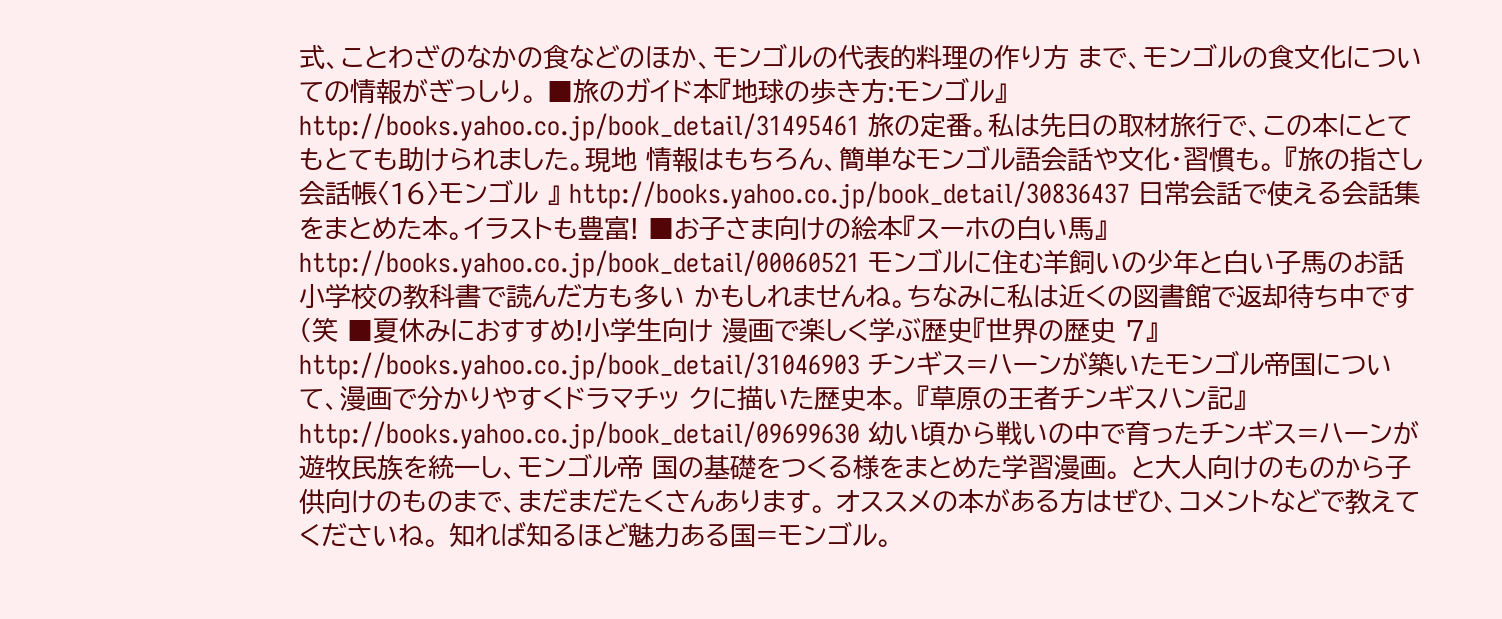式、ことわざのなかの食などのほか、モンゴルの代表的料理の作り方 まで、モンゴルの食文化についての情報がぎっしり。 ■旅のガイド本『地球の歩き方:モンゴル』 http://books.yahoo.co.jp/book_detail/31495461 旅の定番。私は先日の取材旅行で、この本にとてもとても助けられました。現地 情報はもちろん、簡単なモンゴル語会話や文化・習慣も。 『旅の指さし会話帳〈16〉モンゴル 』 http://books.yahoo.co.jp/book_detail/30836437 日常会話で使える会話集をまとめた本。イラストも豊富! ■お子さま向けの絵本『スーホの白い馬』 http://books.yahoo.co.jp/book_detail/00060521 モンゴルに住む羊飼いの少年と白い子馬のお話小学校の教科書で読んだ方も多い かもしれませんね。ちなみに私は近くの図書館で返却待ち中です(笑 ■夏休みにおすすめ!小学生向け 漫画で楽しく学ぶ歴史『世界の歴史 7』 http://books.yahoo.co.jp/book_detail/31046903 チンギス=ハーンが築いたモンゴル帝国について、漫画で分かりやすくドラマチッ クに描いた歴史本。 『草原の王者チンギスハン記』 http://books.yahoo.co.jp/book_detail/09699630 幼い頃から戦いの中で育ったチンギス=ハーンが遊牧民族を統一し、モンゴル帝 国の基礎をつくる様をまとめた学習漫画。 と大人向けのものから子供向けのものまで、まだまだたくさんあります。 オススメの本がある方はぜひ、コメントなどで教えてくださいね。 知れば知るほど魅力ある国=モンゴル。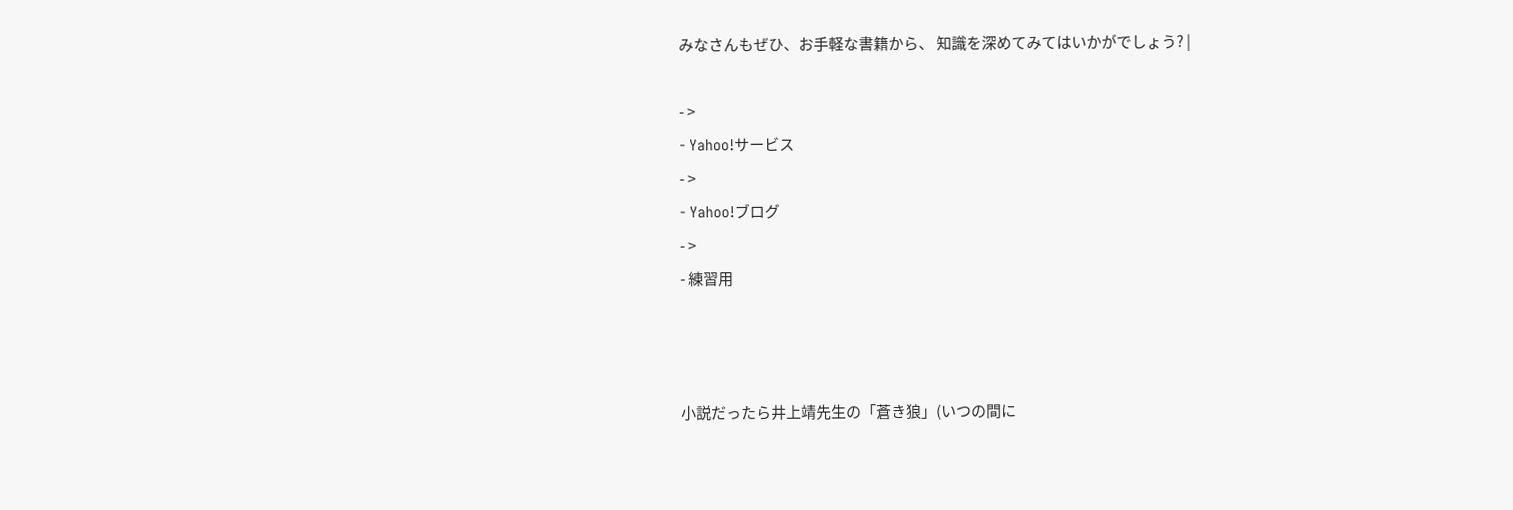みなさんもぜひ、お手軽な書籍から、 知識を深めてみてはいかがでしょう? |

- >
- Yahoo!サービス
- >
- Yahoo!ブログ
- >
- 練習用



小説だったら井上靖先生の「蒼き狼」(いつの間に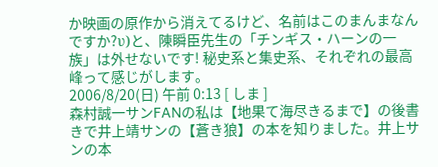か映画の原作から消えてるけど、名前はこのまんまなんですか?υ)と、陳瞬臣先生の「チンギス・ハーンの一族」は外せないです! 秘史系と集史系、それぞれの最高峰って感じがします。
2006/8/20(日) 午前 0:13 [ しま ]
森村誠一サンFANの私は【地果て海尽きるまで】の後書きで井上靖サンの【蒼き狼】の本を知りました。井上サンの本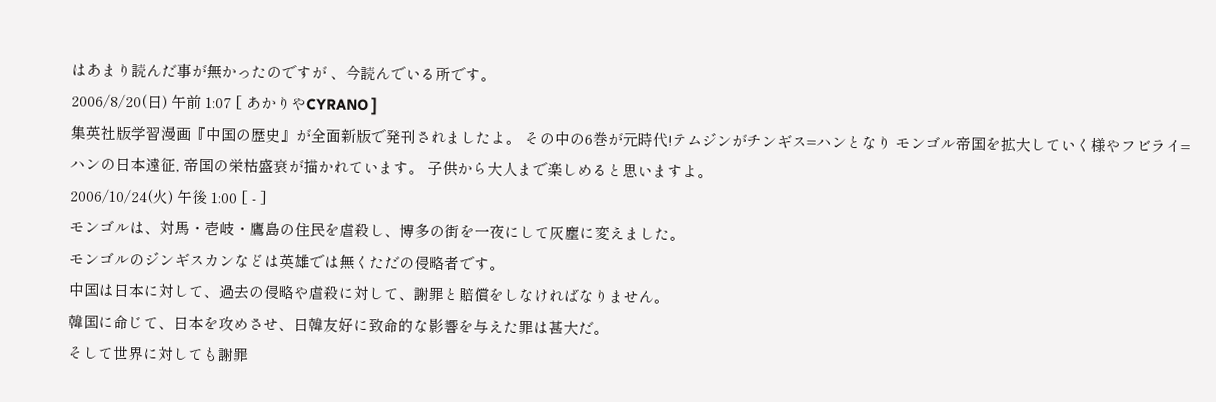はあまり読んだ事が無かったのですが 、今読んでいる所です。
2006/8/20(日) 午前 1:07 [ あかりやCYRANO ]
集英社版学習漫画『中国の歴史』が全面新版で発刊されましたよ。 その中の6巻が元時代!テムジンがチンギス=ハンとなり モンゴル帝国を拡大していく様やフビライ=ハンの日本遠征, 帝国の栄枯盛衰が描かれています。 子供から大人まで楽しめると思いますよ。
2006/10/24(火) 午後 1:00 [ - ]
モンゴルは、対馬・壱岐・鷹島の住民を虐殺し、博多の街を一夜にして灰塵に変えました。
モンゴルのジンギスカンなどは英雄では無くただの侵略者です。
中国は日本に対して、過去の侵略や虐殺に対して、謝罪と賠償をしなければなりません。
韓国に命じて、日本を攻めさせ、日韓友好に致命的な影響を与えた罪は甚大だ。
そして世界に対しても謝罪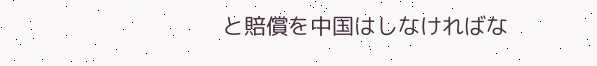と賠償を中国はしなければな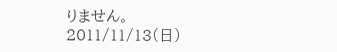りません。
2011/11/13(日)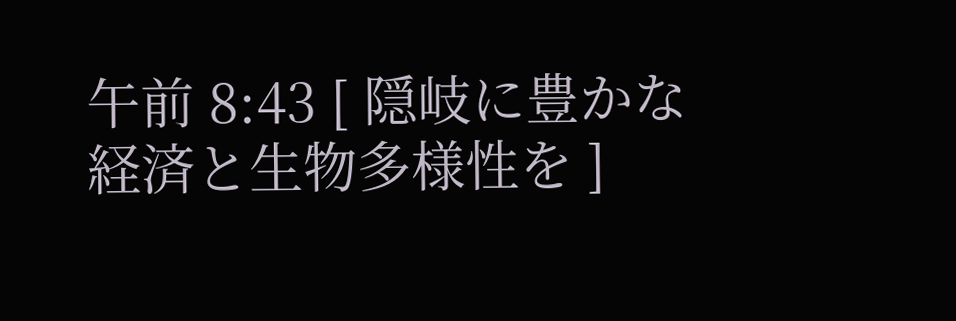午前 8:43 [ 隠岐に豊かな経済と生物多様性を ]